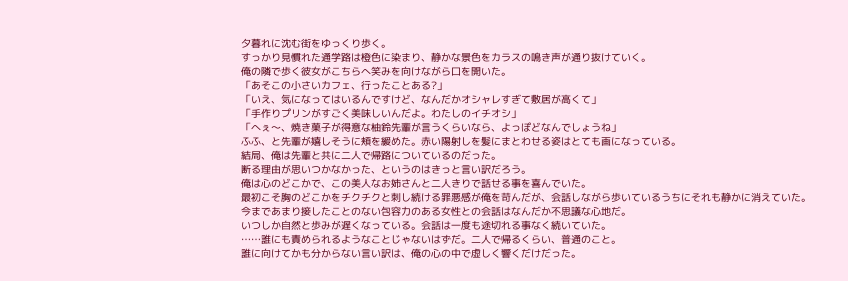夕暮れに沈む街をゆっくり歩く。
すっかり見慣れた通学路は橙色に染まり、静かな景色をカラスの鳴き声が通り抜けていく。
俺の隣で歩く彼女がこちらへ笑みを向けながら口を開いた。
「あそこの小さいカフェ、行ったことある?」
「いえ、気になってはいるんですけど、なんだかオシャレすぎて敷居が高くて」
「手作りプリンがすごく美味しいんだよ。わたしのイチオシ」
「へぇ〜、焼き菓子が得意な柚鈴先輩が言うくらいなら、よっぽどなんでしょうね」
ふふ、と先輩が嬉しそうに頬を緩めた。赤い陽射しを髪にまとわせる姿はとても画になっている。
結局、俺は先輩と共に二人で帰路についているのだった。
断る理由が思いつかなかった、というのはきっと言い訳だろう。
俺は心のどこかで、この美人なお姉さんと二人きりで話せる事を喜んでいた。
最初こそ胸のどこかをチクチクと刺し続ける罪悪感が俺を苛んだが、会話しながら歩いているうちにそれも静かに消えていた。
今まであまり接したことのない包容力のある女性との会話はなんだか不思議な心地だ。
いつしか自然と歩みが遅くなっている。会話は一度も途切れる事なく続いていた。
……誰にも責められるようなことじゃないはずだ。二人で帰るくらい、普通のこと。
誰に向けてかも分からない言い訳は、俺の心の中で虚しく響くだけだった。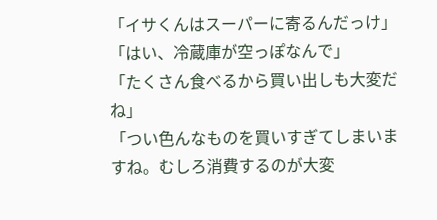「イサくんはスーパーに寄るんだっけ」
「はい、冷蔵庫が空っぽなんで」
「たくさん食べるから買い出しも大変だね」
「つい色んなものを買いすぎてしまいますね。むしろ消費するのが大変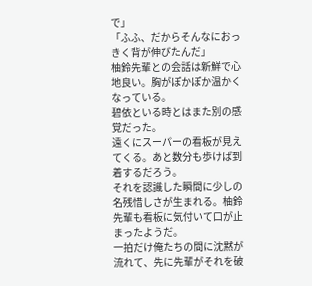で」
「ふふ、だからそんなにおっきく背が伸びたんだ」
柚鈴先輩との会話は新鮮で心地良い。胸がぽかぽか温かくなっている。
碧依といる時とはまた別の感覚だった。
遠くにスーパーの看板が見えてくる。あと数分も歩けば到着するだろう。
それを認識した瞬間に少しの名残惜しさが生まれる。柚鈴先輩も看板に気付いて口が止まったようだ。
一拍だけ俺たちの間に沈黙が流れて、先に先輩がそれを破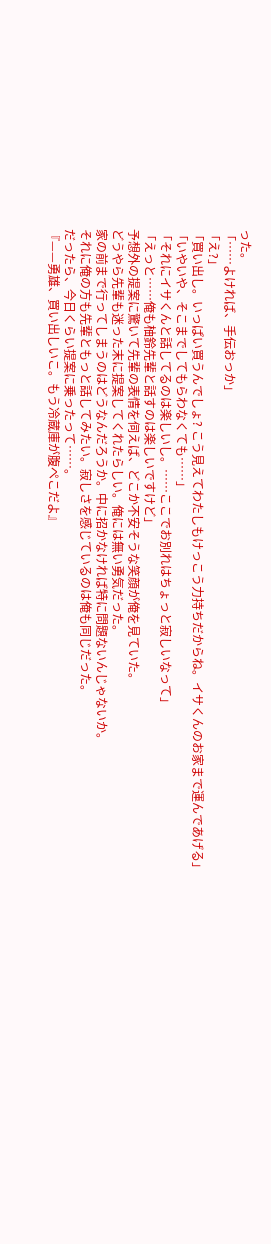った。
「……よければ、手伝おっか」
「え?」
「買い出し。いっぱい買うんでしょ? こう見えてわたしもけっこう力持ちだからね。イサくんのお家まで運んであげる」
「いやいや、そこまでしてもらわなくても……」
「それにイサくんと話してるのは楽しいし。……ここでお別れはちょっと寂しいなって」
「えっと……俺も柚鈴先輩と話すのは楽しいですけど」
予想外の提案に驚いて先輩の表情を伺えば、どこか不安そうな笑顔が俺を見ていた。
どうやら先輩も迷った末に提案してくれたらしい。俺には無い勇気だった。
家の前まで行ってしまうのはどうなんだろうか。中に招かなければ特に問題ないんじゃないか。
それに俺の方も先輩ともっと話してみたい。寂しさを感じているのは俺も同じだった。
だったら、今日くらい提案に乗ったって……。
『——勇雄、買い出しいこ。もう冷蔵庫が腹ぺこだよ』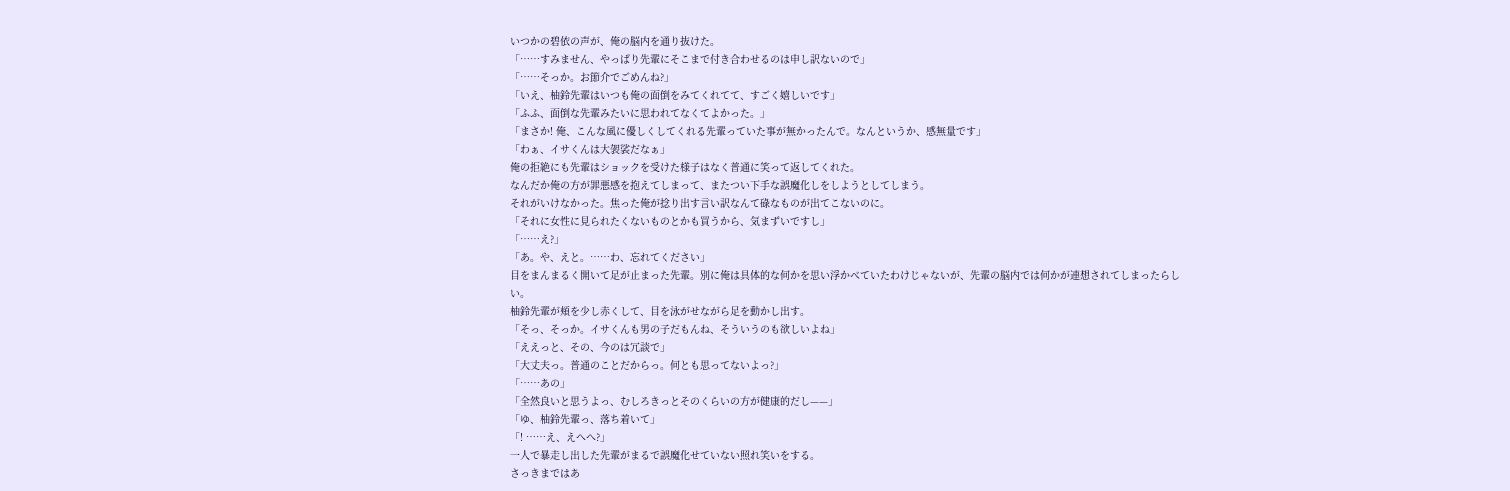いつかの碧依の声が、俺の脳内を通り抜けた。
「……すみません、やっぱり先輩にそこまで付き合わせるのは申し訳ないので」
「……そっか。お節介でごめんね?」
「いえ、柚鈴先輩はいつも俺の面倒をみてくれてて、すごく嬉しいです」
「ふふ、面倒な先輩みたいに思われてなくてよかった。」
「まさか! 俺、こんな風に優しくしてくれる先輩っていた事が無かったんで。なんというか、感無量です」
「わぁ、イサくんは大袈裟だなぁ」
俺の拒絶にも先輩はショックを受けた様子はなく普通に笑って返してくれた。
なんだか俺の方が罪悪感を抱えてしまって、またつい下手な誤魔化しをしようとしてしまう。
それがいけなかった。焦った俺が捻り出す言い訳なんて碌なものが出てこないのに。
「それに女性に見られたくないものとかも買うから、気まずいですし」
「……え?」
「あ。や、えと。……わ、忘れてください」
目をまんまるく開いて足が止まった先輩。別に俺は具体的な何かを思い浮かべていたわけじゃないが、先輩の脳内では何かが連想されてしまったらしい。
柚鈴先輩が頬を少し赤くして、目を泳がせながら足を動かし出す。
「そっ、そっか。イサくんも男の子だもんね、そういうのも欲しいよね」
「ええっと、その、今のは冗談で」
「大丈夫っ。普通のことだからっ。何とも思ってないよっ?」
「……あの」
「全然良いと思うよっ、むしろきっとそのくらいの方が健康的だし——」
「ゆ、柚鈴先輩っ、落ち着いて」
「! ……え、えへへ?」
一人で暴走し出した先輩がまるで誤魔化せていない照れ笑いをする。
さっきまではあ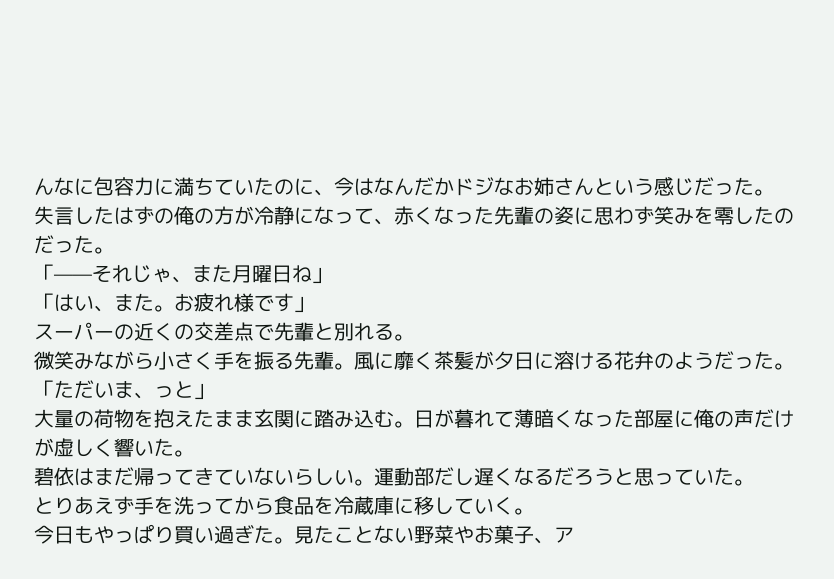んなに包容力に満ちていたのに、今はなんだかドジなお姉さんという感じだった。
失言したはずの俺の方が冷静になって、赤くなった先輩の姿に思わず笑みを零したのだった。
「——それじゃ、また月曜日ね」
「はい、また。お疲れ様です」
スーパーの近くの交差点で先輩と別れる。
微笑みながら小さく手を振る先輩。風に靡く茶髪が夕日に溶ける花弁のようだった。
「ただいま、っと」
大量の荷物を抱えたまま玄関に踏み込む。日が暮れて薄暗くなった部屋に俺の声だけが虚しく響いた。
碧依はまだ帰ってきていないらしい。運動部だし遅くなるだろうと思っていた。
とりあえず手を洗ってから食品を冷蔵庫に移していく。
今日もやっぱり買い過ぎた。見たことない野菜やお菓子、ア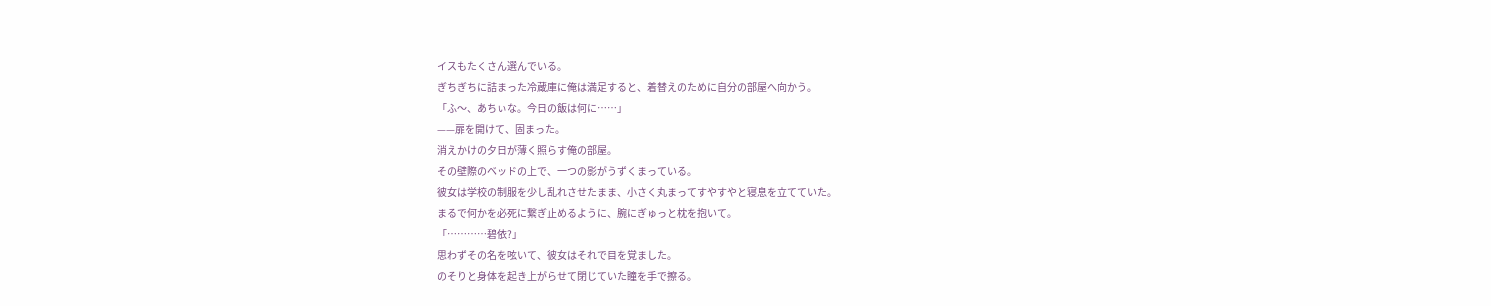イスもたくさん選んでいる。
ぎちぎちに詰まった冷蔵庫に俺は満足すると、着替えのために自分の部屋へ向かう。
「ふ〜、あちぃな。今日の飯は何に……」
——扉を開けて、固まった。
消えかけの夕日が薄く照らす俺の部屋。
その壁際のベッドの上で、一つの影がうずくまっている。
彼女は学校の制服を少し乱れさせたまま、小さく丸まってすやすやと寝息を立てていた。
まるで何かを必死に繋ぎ止めるように、腕にぎゅっと枕を抱いて。
「…………碧依?」
思わずその名を呟いて、彼女はそれで目を覚ました。
のそりと身体を起き上がらせて閉じていた瞳を手で擦る。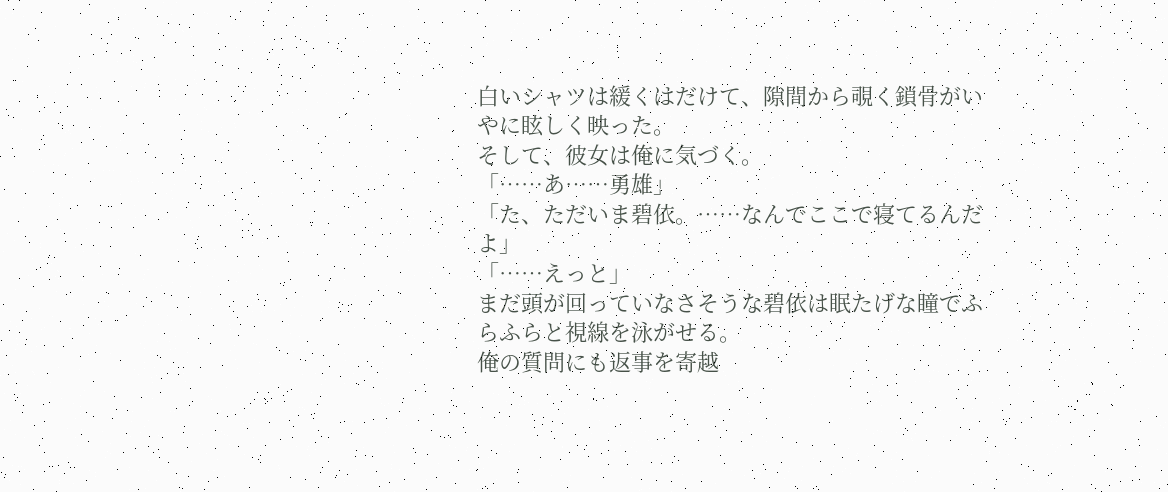白いシャツは緩くはだけて、隙間から覗く鎖骨がいやに眩しく映った。
そして、彼女は俺に気づく。
「……あ……勇雄」
「た、ただいま碧依。……なんでここで寝てるんだよ」
「……えっと」
まだ頭が回っていなさそうな碧依は眠たげな瞳でふらふらと視線を泳がせる。
俺の質問にも返事を寄越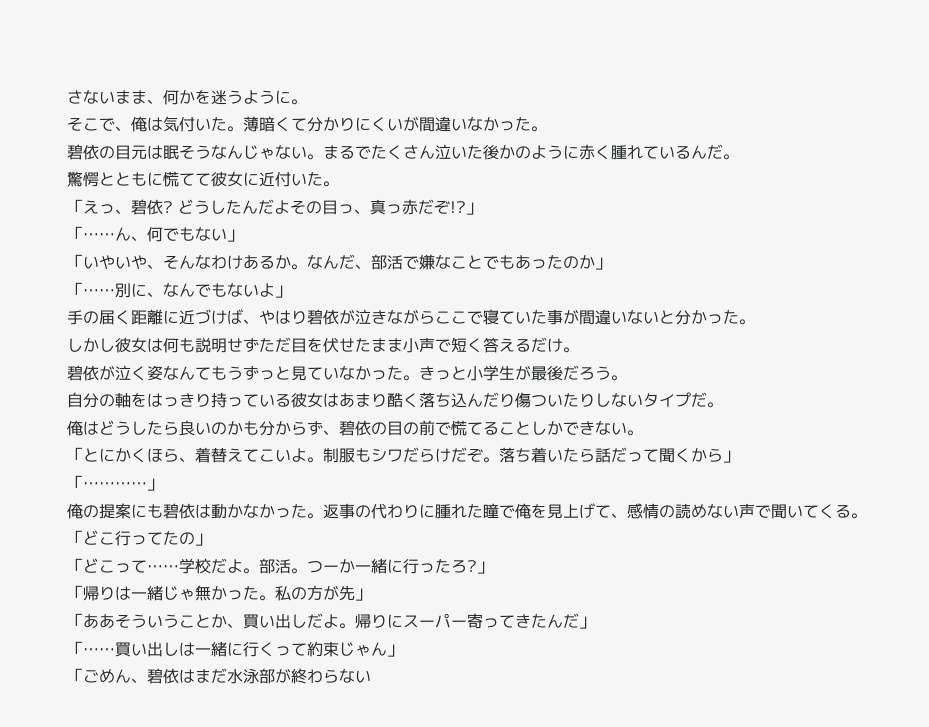さないまま、何かを迷うように。
そこで、俺は気付いた。薄暗くて分かりにくいが間違いなかった。
碧依の目元は眠そうなんじゃない。まるでたくさん泣いた後かのように赤く腫れているんだ。
驚愕とともに慌てて彼女に近付いた。
「えっ、碧依? どうしたんだよその目っ、真っ赤だぞ!?」
「……ん、何でもない」
「いやいや、そんなわけあるか。なんだ、部活で嫌なことでもあったのか」
「……別に、なんでもないよ」
手の届く距離に近づけば、やはり碧依が泣きながらここで寝ていた事が間違いないと分かった。
しかし彼女は何も説明せずただ目を伏せたまま小声で短く答えるだけ。
碧依が泣く姿なんてもうずっと見ていなかった。きっと小学生が最後だろう。
自分の軸をはっきり持っている彼女はあまり酷く落ち込んだり傷ついたりしないタイプだ。
俺はどうしたら良いのかも分からず、碧依の目の前で慌てることしかできない。
「とにかくほら、着替えてこいよ。制服もシワだらけだぞ。落ち着いたら話だって聞くから」
「…………」
俺の提案にも碧依は動かなかった。返事の代わりに腫れた瞳で俺を見上げて、感情の読めない声で聞いてくる。
「どこ行ってたの」
「どこって……学校だよ。部活。つーか一緒に行ったろ?」
「帰りは一緒じゃ無かった。私の方が先」
「ああそういうことか、買い出しだよ。帰りにスーパー寄ってきたんだ」
「……買い出しは一緒に行くって約束じゃん」
「ごめん、碧依はまだ水泳部が終わらない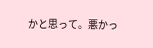かと思って。悪かっ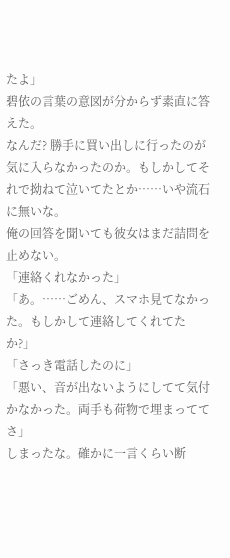たよ」
碧依の言葉の意図が分からず素直に答えた。
なんだ? 勝手に買い出しに行ったのが気に入らなかったのか。もしかしてそれで拗ねて泣いてたとか……いや流石に無いな。
俺の回答を聞いても彼女はまだ詰問を止めない。
「連絡くれなかった」
「あ。……ごめん、スマホ見てなかった。もしかして連絡してくれてたか?」
「さっき電話したのに」
「悪い、音が出ないようにしてて気付かなかった。両手も荷物で埋まっててさ」
しまったな。確かに一言くらい断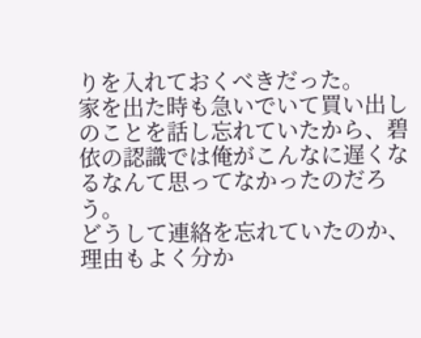りを入れておくべきだった。
家を出た時も急いでいて買い出しのことを話し忘れていたから、碧依の認識では俺がこんなに遅くなるなんて思ってなかったのだろう。
どうして連絡を忘れていたのか、理由もよく分か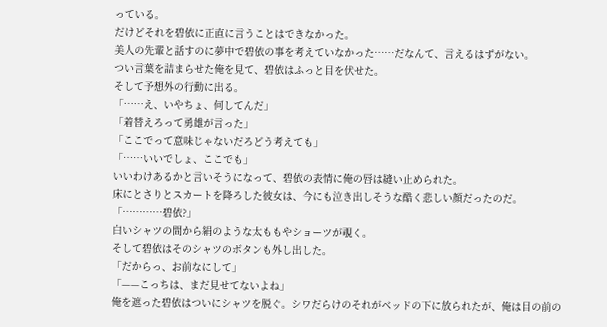っている。
だけどそれを碧依に正直に言うことはできなかった。
美人の先輩と話すのに夢中で碧依の事を考えていなかった……だなんて、言えるはずがない。
つい言葉を詰まらせた俺を見て、碧依はふっと目を伏せた。
そして予想外の行動に出る。
「……え、いやちょ、何してんだ」
「着替えろって勇雄が言った」
「ここでって意味じゃないだろどう考えても」
「……いいでしょ、ここでも」
いいわけあるかと言いそうになって、碧依の表情に俺の唇は縫い止められた。
床にとさりとスカートを降ろした彼女は、今にも泣き出しそうな酷く悲しい顔だったのだ。
「…………碧依?」
白いシャツの間から絹のような太ももやショーツが覗く。
そして碧依はそのシャツのボタンも外し出した。
「だからっ、お前なにして」
「——こっちは、まだ見せてないよね」
俺を遮った碧依はついにシャツを脱ぐ。シワだらけのそれがベッドの下に放られたが、俺は目の前の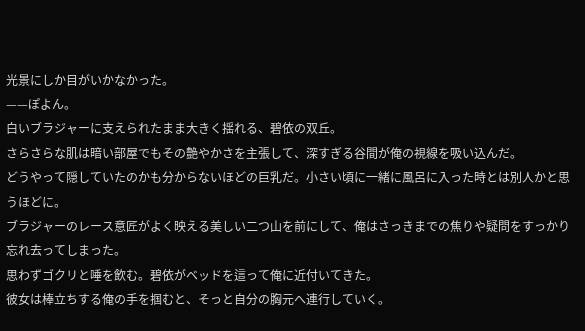光景にしか目がいかなかった。
——ぽよん。
白いブラジャーに支えられたまま大きく揺れる、碧依の双丘。
さらさらな肌は暗い部屋でもその艶やかさを主張して、深すぎる谷間が俺の視線を吸い込んだ。
どうやって隠していたのかも分からないほどの巨乳だ。小さい頃に一緒に風呂に入った時とは別人かと思うほどに。
ブラジャーのレース意匠がよく映える美しい二つ山を前にして、俺はさっきまでの焦りや疑問をすっかり忘れ去ってしまった。
思わずゴクリと唾を飲む。碧依がベッドを這って俺に近付いてきた。
彼女は棒立ちする俺の手を掴むと、そっと自分の胸元へ連行していく。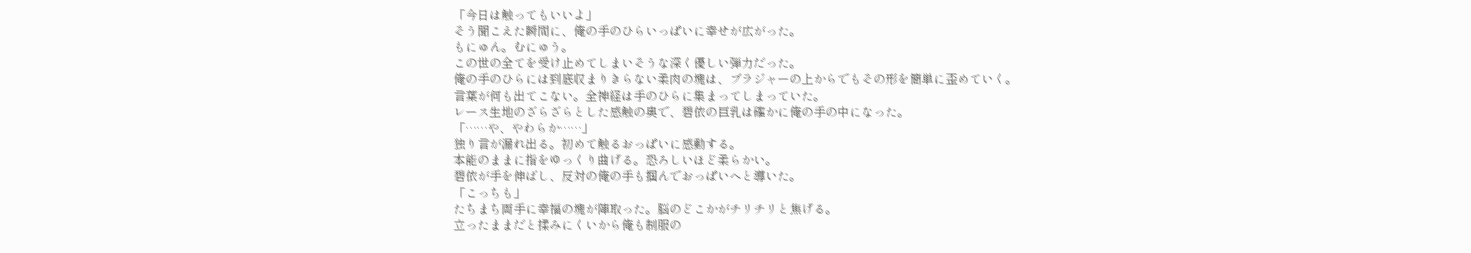「今日は触ってもいいよ」
そう聞こえた瞬間に、俺の手のひらいっぱいに幸せが広がった。
もにゅん。むにゅう。
この世の全てを受け止めてしまいそうな深く優しい弾力だった。
俺の手のひらには到底収まりきらない柔肉の塊は、ブラジャーの上からでもその形を簡単に歪めていく。
言葉が何も出てこない。全神経は手のひらに集まってしまっていた。
レース生地のざらざらとした感触の奥で、碧依の巨乳は確かに俺の手の中になった。
「……や、やわらか……」
独り言が漏れ出る。初めて触るおっぱいに感動する。
本能のままに指をゆっくり曲げる。恐ろしいほど柔らかい。
碧依が手を伸ばし、反対の俺の手も掴んでおっぱいへと導いた。
「こっちも」
たちまち両手に幸福の塊が陣取った。脳のどこかがチリチリと焦げる。
立ったままだと揉みにくいから俺も制服の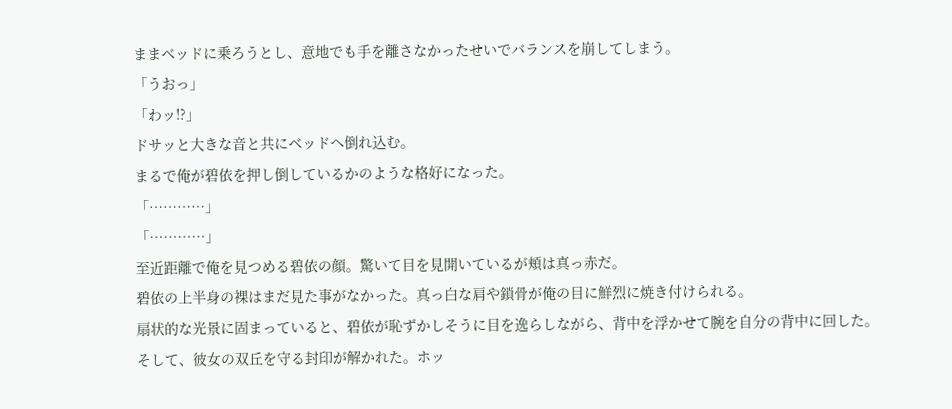ままベッドに乗ろうとし、意地でも手を離さなかったせいでバランスを崩してしまう。
「うおっ」
「わッ!?」
ドサッと大きな音と共にベッドへ倒れ込む。
まるで俺が碧依を押し倒しているかのような格好になった。
「…………」
「…………」
至近距離で俺を見つめる碧依の顔。驚いて目を見開いているが頬は真っ赤だ。
碧依の上半身の裸はまだ見た事がなかった。真っ白な肩や鎖骨が俺の目に鮮烈に焼き付けられる。
扇状的な光景に固まっていると、碧依が恥ずかしそうに目を逸らしながら、背中を浮かせて腕を自分の背中に回した。
そして、彼女の双丘を守る封印が解かれた。ホッ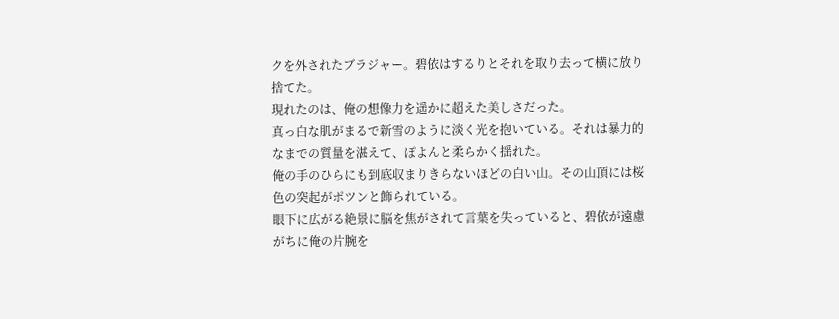クを外されたブラジャー。碧依はするりとそれを取り去って横に放り捨てた。
現れたのは、俺の想像力を遥かに超えた美しさだった。
真っ白な肌がまるで新雪のように淡く光を抱いている。それは暴力的なまでの質量を湛えて、ぽよんと柔らかく揺れた。
俺の手のひらにも到底収まりきらないほどの白い山。その山頂には桜色の突起がポツンと飾られている。
眼下に広がる絶景に脳を焦がされて言葉を失っていると、碧依が遠慮がちに俺の片腕を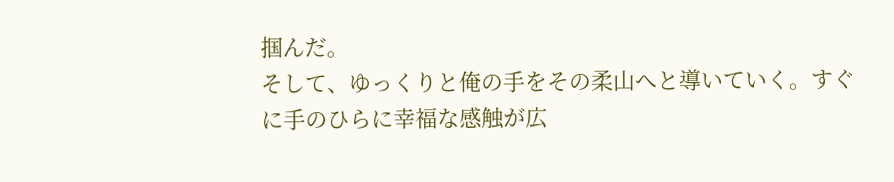掴んだ。
そして、ゆっくりと俺の手をその柔山へと導いていく。すぐに手のひらに幸福な感触が広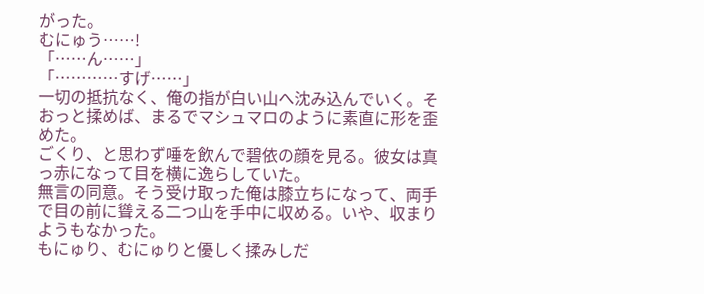がった。
むにゅう……!
「……ん……」
「…………すげ……」
一切の抵抗なく、俺の指が白い山へ沈み込んでいく。そおっと揉めば、まるでマシュマロのように素直に形を歪めた。
ごくり、と思わず唾を飲んで碧依の顔を見る。彼女は真っ赤になって目を横に逸らしていた。
無言の同意。そう受け取った俺は膝立ちになって、両手で目の前に聳える二つ山を手中に収める。いや、収まりようもなかった。
もにゅり、むにゅりと優しく揉みしだ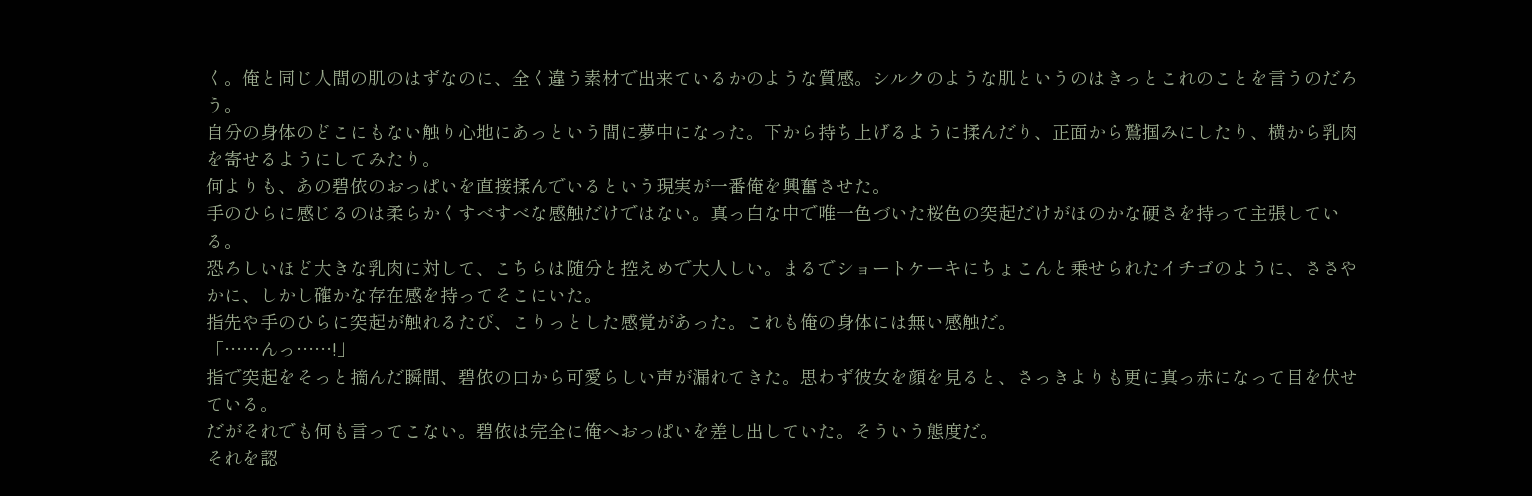く。俺と同じ人間の肌のはずなのに、全く違う素材で出来ているかのような質感。シルクのような肌というのはきっとこれのことを言うのだろう。
自分の身体のどこにもない触り心地にあっという間に夢中になった。下から持ち上げるように揉んだり、正面から鷲掴みにしたり、横から乳肉を寄せるようにしてみたり。
何よりも、あの碧依のおっぱいを直接揉んでいるという現実が一番俺を興奮させた。
手のひらに感じるのは柔らかくすべすべな感触だけではない。真っ白な中で唯一色づいた桜色の突起だけがほのかな硬さを持って主張している。
恐ろしいほど大きな乳肉に対して、こちらは随分と控えめで大人しい。まるでショートケーキにちょこんと乗せられたイチゴのように、ささやかに、しかし確かな存在感を持ってそこにいた。
指先や手のひらに突起が触れるたび、こりっとした感覚があった。これも俺の身体には無い感触だ。
「……んっ……!」
指で突起をそっと摘んだ瞬間、碧依の口から可愛らしい声が漏れてきた。思わず彼女を顔を見ると、さっきよりも更に真っ赤になって目を伏せている。
だがそれでも何も言ってこない。碧依は完全に俺へおっぱいを差し出していた。そういう態度だ。
それを認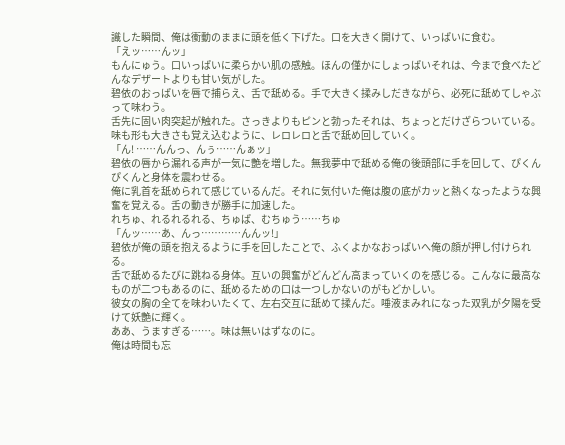識した瞬間、俺は衝動のままに頭を低く下げた。口を大きく開けて、いっぱいに食む。
「えッ……んッ」
もんにゅう。口いっぱいに柔らかい肌の感触。ほんの僅かにしょっぱいそれは、今まで食べたどんなデザートよりも甘い気がした。
碧依のおっぱいを唇で捕らえ、舌で舐める。手で大きく揉みしだきながら、必死に舐めてしゃぶって味わう。
舌先に固い肉突起が触れた。さっきよりもピンと勃ったそれは、ちょっとだけざらついている。
味も形も大きさも覚え込むように、レロレロと舌で舐め回していく。
「ん! ……んんっ、んぅ……んぁッ」
碧依の唇から漏れる声が一気に艶を増した。無我夢中で舐める俺の後頭部に手を回して、ぴくんぴくんと身体を震わせる。
俺に乳首を舐められて感じているんだ。それに気付いた俺は腹の底がカッと熱くなったような興奮を覚える。舌の動きが勝手に加速した。
れちゅ、れるれるれる、ちゅぱ、むちゅう……ちゅ
「んッ……あ、んっ…………んんッ!」
碧依が俺の頭を抱えるように手を回したことで、ふくよかなおっぱいへ俺の顔が押し付けられる。
舌で舐めるたびに跳ねる身体。互いの興奮がどんどん高まっていくのを感じる。こんなに最高なものが二つもあるのに、舐めるための口は一つしかないのがもどかしい。
彼女の胸の全てを味わいたくて、左右交互に舐めて揉んだ。唾液まみれになった双乳が夕陽を受けて妖艶に輝く。
ああ、うますぎる……。味は無いはずなのに。
俺は時間も忘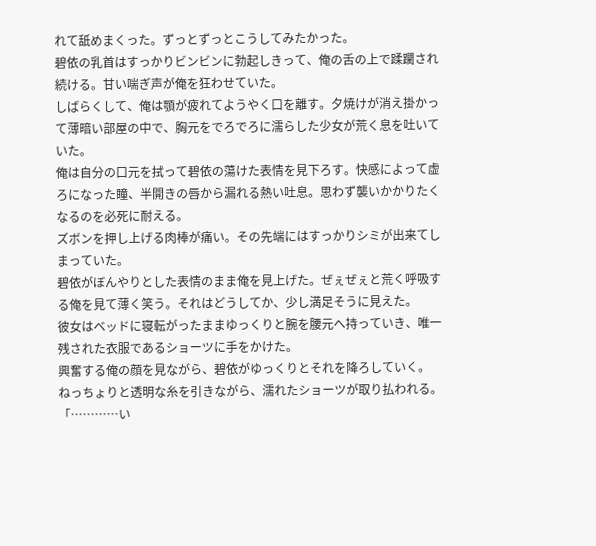れて舐めまくった。ずっとずっとこうしてみたかった。
碧依の乳首はすっかりビンビンに勃起しきって、俺の舌の上で蹂躙され続ける。甘い喘ぎ声が俺を狂わせていた。
しばらくして、俺は顎が疲れてようやく口を離す。夕焼けが消え掛かって薄暗い部屋の中で、胸元をでろでろに濡らした少女が荒く息を吐いていた。
俺は自分の口元を拭って碧依の蕩けた表情を見下ろす。快感によって虚ろになった瞳、半開きの唇から漏れる熱い吐息。思わず襲いかかりたくなるのを必死に耐える。
ズボンを押し上げる肉棒が痛い。その先端にはすっかりシミが出来てしまっていた。
碧依がぼんやりとした表情のまま俺を見上げた。ぜぇぜぇと荒く呼吸する俺を見て薄く笑う。それはどうしてか、少し満足そうに見えた。
彼女はベッドに寝転がったままゆっくりと腕を腰元へ持っていき、唯一残された衣服であるショーツに手をかけた。
興奮する俺の顔を見ながら、碧依がゆっくりとそれを降ろしていく。
ねっちょりと透明な糸を引きながら、濡れたショーツが取り払われる。
「…………い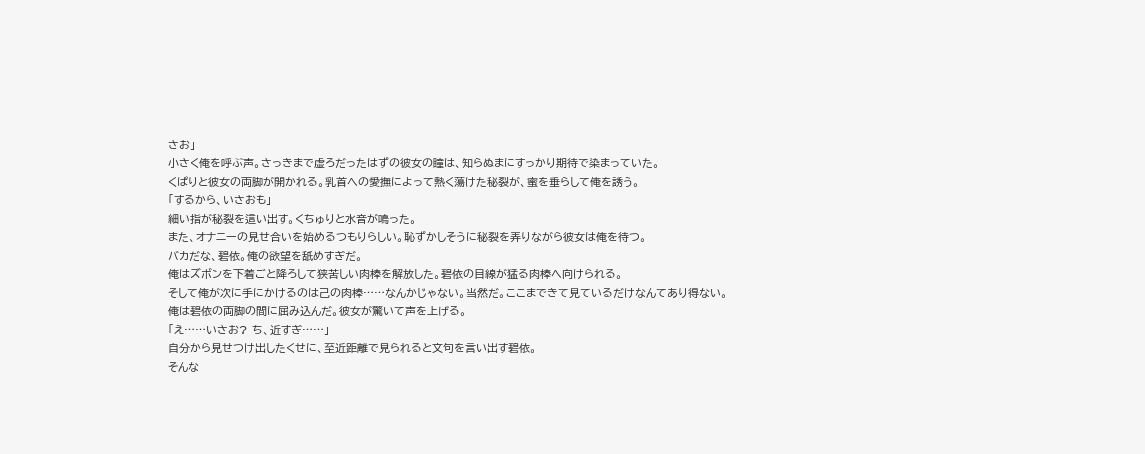さお」
小さく俺を呼ぶ声。さっきまで虚ろだったはずの彼女の瞳は、知らぬまにすっかり期待で染まっていた。
くぱりと彼女の両脚が開かれる。乳首への愛撫によって熱く蕩けた秘裂が、蜜を垂らして俺を誘う。
「するから、いさおも」
細い指が秘裂を這い出す。くちゅりと水音が鳴った。
また、オナニーの見せ合いを始めるつもりらしい。恥ずかしそうに秘裂を弄りながら彼女は俺を待つ。
バカだな、碧依。俺の欲望を舐めすぎだ。
俺はズボンを下着ごと降ろして狭苦しい肉棒を解放した。碧依の目線が猛る肉棒へ向けられる。
そして俺が次に手にかけるのは己の肉棒……なんかじゃない。当然だ。ここまできて見ているだけなんてあり得ない。
俺は碧依の両脚の間に屈み込んだ。彼女が驚いて声を上げる。
「え……いさお? ち、近すぎ……」
自分から見せつけ出したくせに、至近距離で見られると文句を言い出す碧依。
そんな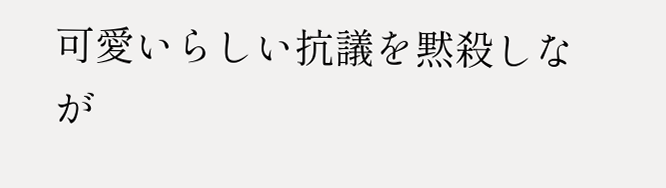可愛いらしい抗議を黙殺しなが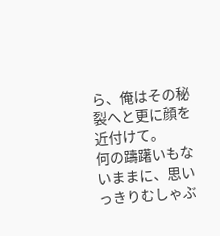ら、俺はその秘裂へと更に顔を近付けて。
何の躊躇いもないままに、思いっきりむしゃぶ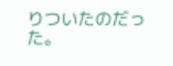りついたのだった。